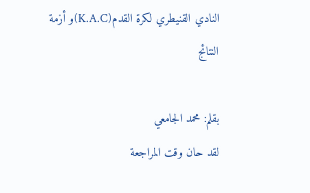النادي القنيطري لكرة القدم(K.A.C)و أزمة النتائج

بقلم: محمد الجامعي
لقد حان وقت المراجعة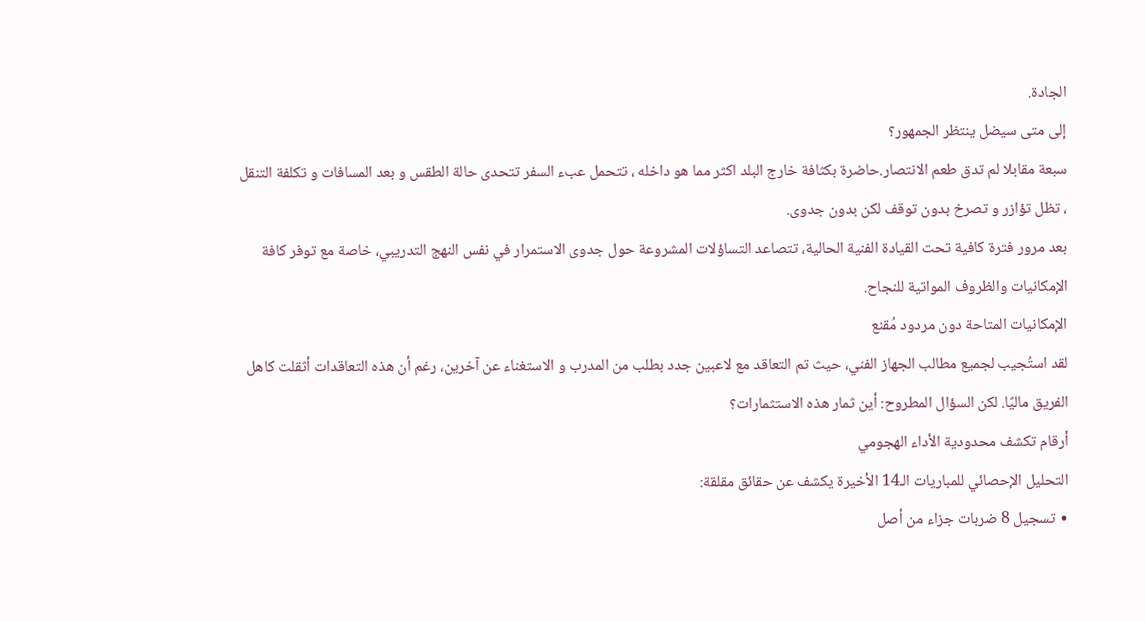الجادة.
إلى متى سيضل ينتظر الجمهور؟
سبعة مقابلا لم تدق طعم الانتصار.حاضرة بكثافة خارج البلد اكثر مما هو داخله ، تتحمل عبء السفر تتحدى حالة الطقس و بعد المسافات و تكلفة التنقل ، تظل تؤازر و تصرخ بدون توقف لكن بدون جدوى.
بعد مرور فترة كافية تحت القيادة الفنية الحالية، تتصاعد التساؤلات المشروعة حول جدوى الاستمرار في نفس النهج التدريبي، خاصة مع توفر كافة الإمكانيات والظروف المواتية للنجاح.
الإمكانيات المتاحة دون مردود مُقنع
لقد استُجيب لجميع مطالب الجهاز الفني، حيث تم التعاقد مع لاعبين جدد بطلب من المدرب و الاستغناء عن آخرين، رغم أن هذه التعاقدات أثقلت كاهل الفريق ماليًا. لكن السؤال المطروح: أين ثمار هذه الاستثمارات؟
أرقام تكشف محدودية الأداء الهجومي
التحليل الإحصائي للمباريات الـ14 الأخيرة يكشف عن حقائق مقلقة:
∙ تسجيل 8 ضربات جزاء من أصل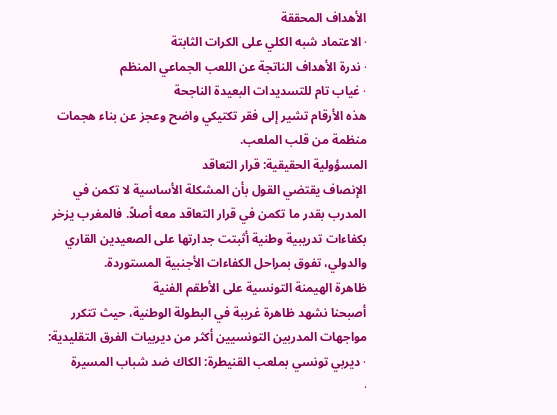الأهداف المحققة
∙ الاعتماد شبه الكلي على الكرات الثابتة
∙ ندرة الأهداف الناتجة عن اللعب الجماعي المنظم
∙ غياب تام للتسديدات البعيدة الناجحة
هذه الأرقام تشير إلى فقر تكتيكي واضح وعجز عن بناء هجمات منظمة من قلب الملعب.
المسؤولية الحقيقية: قرار التعاقد
الإنصاف يقتضي القول بأن المشكلة الأساسية لا تكمن في المدرب بقدر ما تكمن في قرار التعاقد معه أصلاً. فالمغرب يزخر بكفاءات تدريبية وطنية أثبتت جدارتها على الصعيدين القاري والدولي، تفوق بمراحل الكفاءات الأجنبية المستوردة.
ظاهرة الهيمنة التونسية على الأطقم الفنية
أصبحنا نشهد ظاهرة غريبة في البطولة الوطنية، حيث تتكرر مواجهات المدربين التونسيين أكثر من ديربيات الفرق التقليدية:
∙ ديربي تونسي بملعب القنيطرة: الكاك ضد شباب المسيرة
∙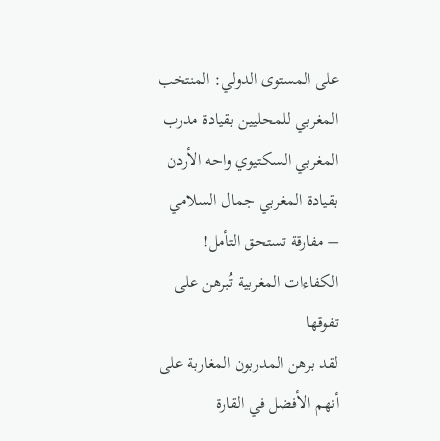على المستوى الدولي: المنتخب المغربي للمحليين بقيادة مدرب المغربي السكتيوي واحه الأردن بقيادة المغربي جمال السلامي – مفارقة تستحق التأمل!
الكفاءات المغربية تُبرهن على تفوقها
لقد برهن المدربون المغاربة على أنهم الأفضل في القارة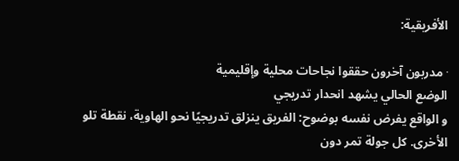الأفريقية:

∙ مدربون آخرون حققوا نجاحات محلية وإقليمية
الوضع الحالي يشهد انحدار تدريجي
و الواقع يفرض نفسه بوضوح: الفريق ينزلق تدريجيًا نحو الهاوية، نقطة تلو الأخرى. كل جولة تمر دون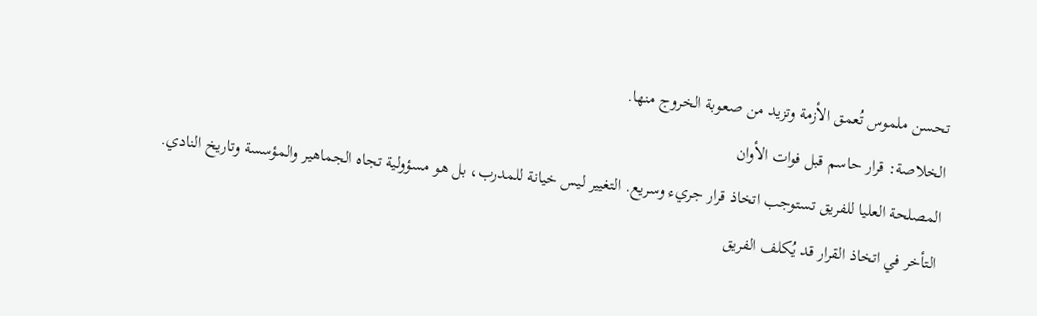تحسن ملموس تُعمق الأزمة وتزيد من صعوبة الخروج منها.
الخلاصة: قرار حاسم قبل فوات الأوان
المصلحة العليا للفريق تستوجب اتخاذ قرار جريء وسريع. التغيير ليس خيانة للمدرب، بل هو مسؤولية تجاه الجماهير والمؤسسة وتاريخ النادي.
التأخر في اتخاذ القرار قد يُكلف الفريق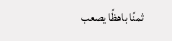ثمنًا باهظًا يصعب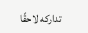تداركه لاحقًا